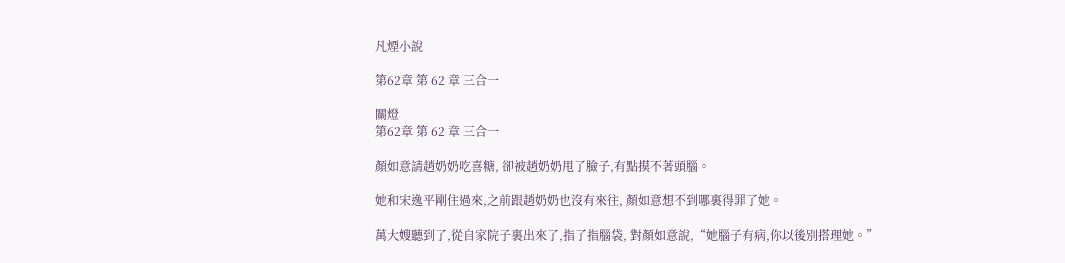凡煙小說

第62章 第 62 章 三合一

關燈
第62章 第 62 章 三合一

顏如意請趙奶奶吃喜糖, 卻被趙奶奶甩了臉子,有點摸不著頭腦。

她和宋逸平剛住過來,之前跟趙奶奶也沒有來往, 顏如意想不到哪裏得罪了她。

萬大嫂聽到了,從自家院子裏出來了,指了指腦袋, 對顏如意說,“她腦子有病,你以後別搭理她。”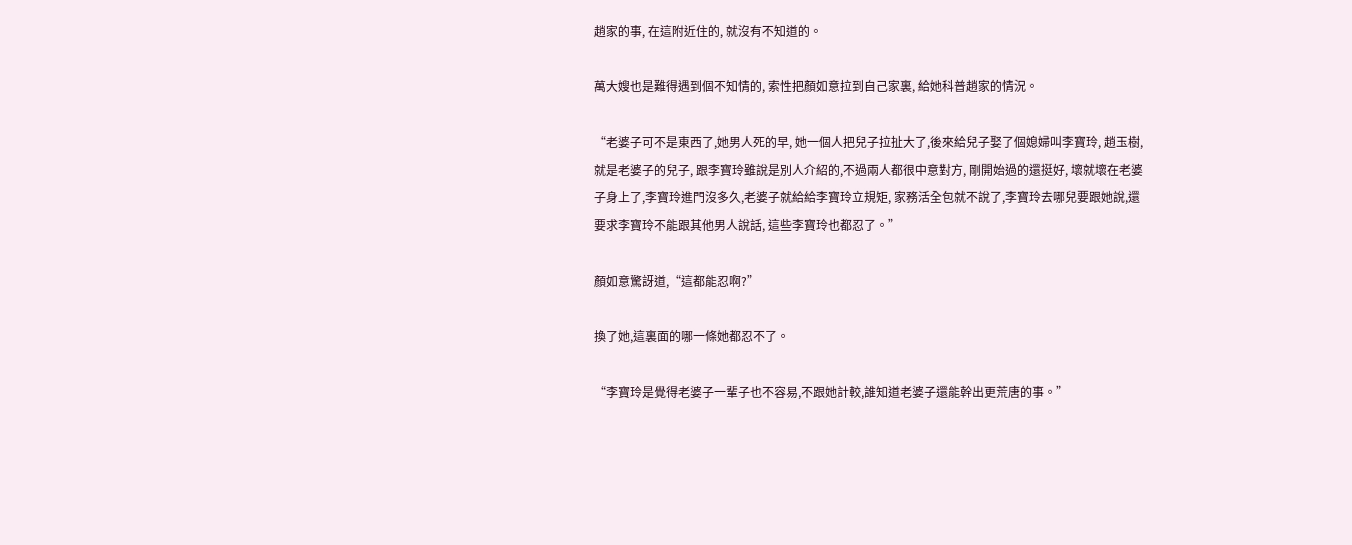趙家的事, 在這附近住的, 就沒有不知道的。

萬大嫂也是難得遇到個不知情的, 索性把顏如意拉到自己家裏, 給她科普趙家的情況。

“老婆子可不是東西了,她男人死的早, 她一個人把兒子拉扯大了,後來給兒子娶了個媳婦叫李寶玲, 趙玉樹, 就是老婆子的兒子, 跟李寶玲雖說是別人介紹的,不過兩人都很中意對方, 剛開始過的還挺好, 壞就壞在老婆子身上了,李寶玲進門沒多久,老婆子就給給李寶玲立規矩, 家務活全包就不說了,李寶玲去哪兒要跟她說,還要求李寶玲不能跟其他男人說話, 這些李寶玲也都忍了。”

顏如意驚訝道,“這都能忍啊?”

換了她,這裏面的哪一條她都忍不了。

“李寶玲是覺得老婆子一輩子也不容易,不跟她計較,誰知道老婆子還能幹出更荒唐的事。”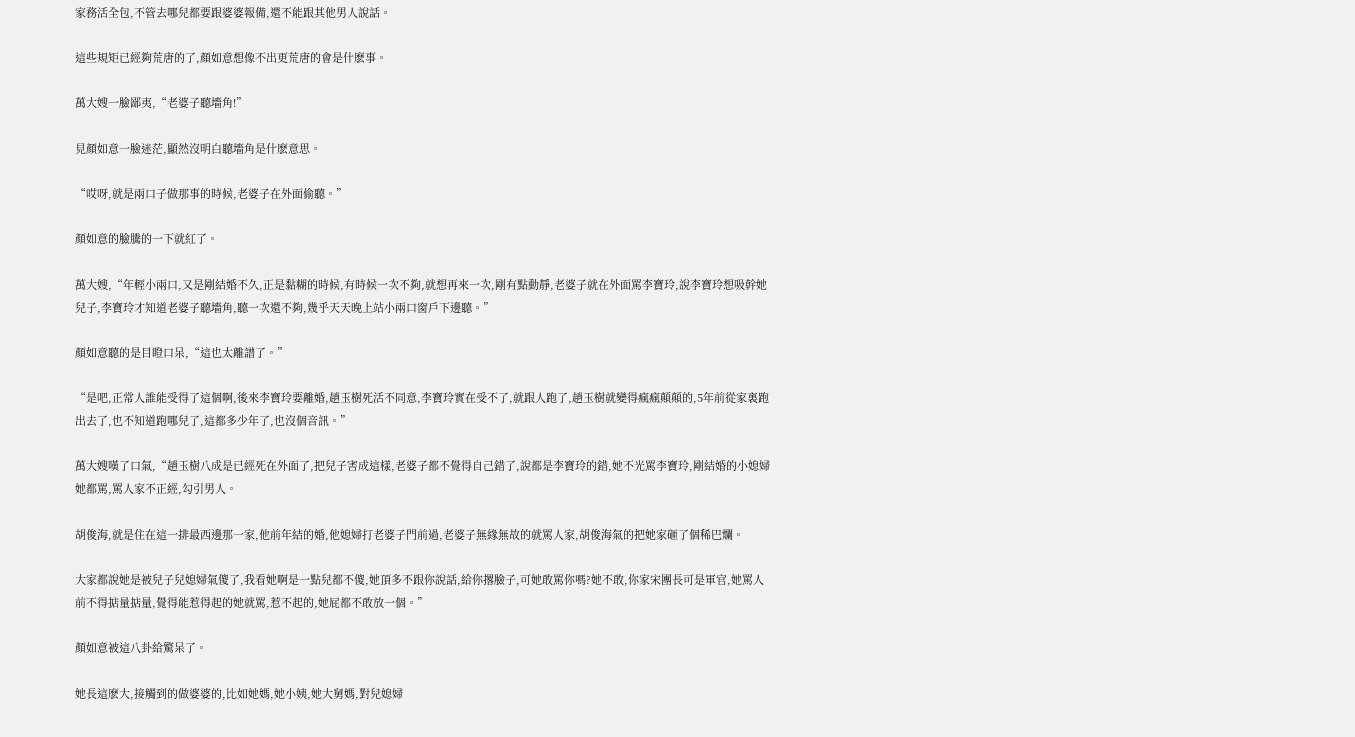家務活全包,不管去哪兒都要跟婆婆報備,還不能跟其他男人說話。

這些規矩已經夠荒唐的了,顏如意想像不出更荒唐的會是什麽事。

萬大嫂一臉鄙夷,“老婆子聽墻角!”

見顏如意一臉迷茫,顯然沒明白聽墻角是什麽意思。

“哎呀,就是兩口子做那事的時候,老婆子在外面偷聽。”

顏如意的臉騰的一下就紅了。

萬大嫂,“年輕小兩口,又是剛結婚不久,正是黏糊的時候,有時候一次不夠,就想再來一次,剛有點動靜,老婆子就在外面罵李寶玲,說李寶玲想吸幹她兒子,李寶玲才知道老婆子聽墻角,聽一次還不夠,幾乎天天晚上站小兩口窗戶下邊聽。”

顏如意聽的是目瞪口呆,“這也太離譜了。”

“是吧,正常人誰能受得了這個啊,後來李寶玲要離婚,趙玉樹死活不同意,李寶玲實在受不了,就跟人跑了,趙玉樹就變得瘋瘋顛顛的,5年前從家裏跑出去了,也不知道跑哪兒了,這都多少年了,也沒個音訊。”

萬大嫂嘆了口氣,“趙玉樹八成是已經死在外面了,把兒子害成這樣,老婆子都不覺得自己錯了,說都是李寶玲的錯,她不光罵李寶玲,剛結婚的小媳婦她都罵,罵人家不正經,勾引男人。

胡俊海,就是住在這一排最西邊那一家,他前年結的婚,他媳婦打老婆子門前過,老婆子無緣無故的就罵人家,胡俊海氣的把她家砸了個稀巴爛。

大家都說她是被兒子兒媳婦氣傻了,我看她啊是一點兒都不傻,她頂多不跟你說話,給你撂臉子,可她敢罵你嗎?她不敢,你家宋團長可是軍官,她罵人前不得掂量掂量,覺得能惹得起的她就罵,惹不起的,她屁都不敢放一個。”

顏如意被這八卦給驚呆了。

她長這麽大,接觸到的做婆婆的,比如她媽,她小姨,她大舅媽,對兒媳婦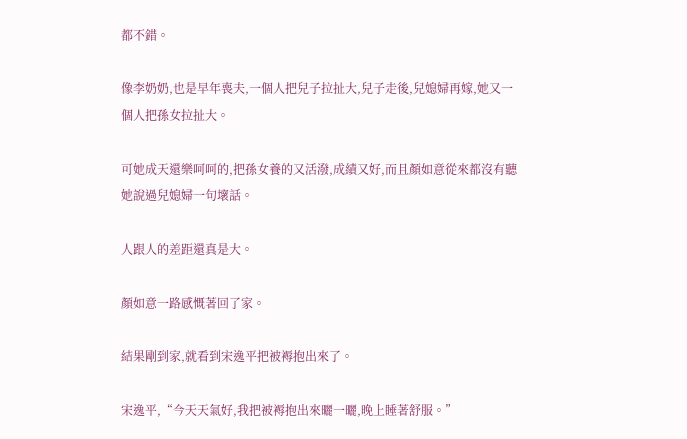都不錯。

像李奶奶,也是早年喪夫,一個人把兒子拉扯大,兒子走後,兒媳婦再嫁,她又一個人把孫女拉扯大。

可她成天還樂呵呵的,把孫女養的又活潑,成績又好,而且顏如意從來都沒有聽她說過兒媳婦一句壞話。

人跟人的差距還真是大。

顏如意一路感慨著回了家。

結果剛到家,就看到宋逸平把被褥抱出來了。

宋逸平,“今天天氣好,我把被褥抱出來曬一曬,晚上睡著舒服。”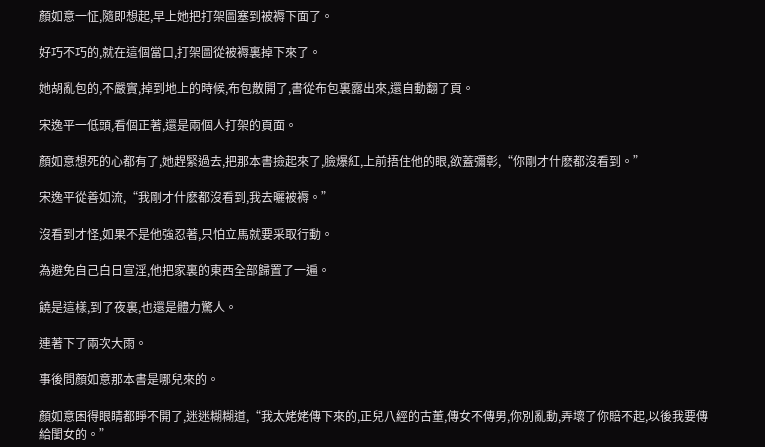顏如意一怔,隨即想起,早上她把打架圖塞到被褥下面了。

好巧不巧的,就在這個當口,打架圖從被褥裏掉下來了。

她胡亂包的,不嚴實,掉到地上的時候,布包散開了,書從布包裏露出來,還自動翻了頁。

宋逸平一低頭,看個正著,還是兩個人打架的頁面。

顏如意想死的心都有了,她趕緊過去,把那本書撿起來了,臉爆紅,上前捂住他的眼,欲蓋彌彰,“你剛才什麽都沒看到。”

宋逸平從善如流,“我剛才什麽都沒看到,我去曬被褥。”

沒看到才怪,如果不是他強忍著,只怕立馬就要采取行動。

為避免自己白日宣淫,他把家裏的東西全部歸置了一遍。

饒是這樣,到了夜裏,也還是體力驚人。

連著下了兩次大雨。

事後問顏如意那本書是哪兒來的。

顏如意困得眼睛都睜不開了,迷迷糊糊道,“我太姥姥傳下來的,正兒八經的古董,傳女不傳男,你別亂動,弄壞了你賠不起,以後我要傳給閨女的。”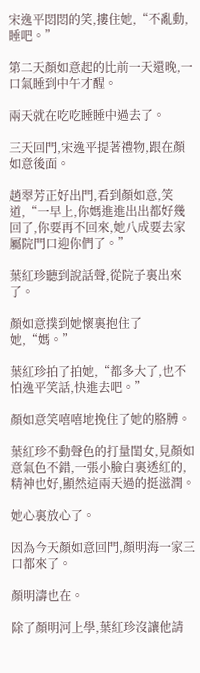宋逸平悶悶的笑,摟住她,“不亂動,睡吧。”

第二天顏如意起的比前一天還晚,一口氣睡到中午才醒。

兩天就在吃吃睡睡中過去了。

三天回門,宋逸平提著禮物,跟在顏如意後面。

趙翠芳正好出門,看到顏如意,笑道,“一早上,你媽進進出出都好幾回了,你要再不回來,她八成要去家屬院門口迎你們了。”

葉紅珍聽到說話聲,從院子裏出來了。

顏如意撲到她懷裏抱住了她,“媽。”

葉紅珍拍了拍她,“都多大了,也不怕逸平笑話,快進去吧。”

顏如意笑嘻嘻地挽住了她的胳膊。

葉紅珍不動聲色的打量閨女,見顏如意氣色不錯,一張小臉白裏透紅的,精神也好,顯然這兩天過的挺滋潤。

她心裏放心了。

因為今天顏如意回門,顏明海一家三口都來了。

顏明濤也在。

除了顏明河上學,葉紅珍沒讓他請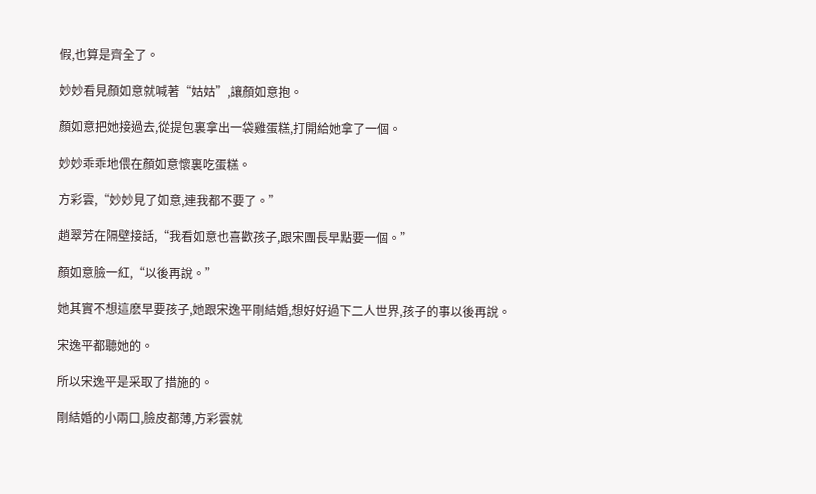假,也算是齊全了。

妙妙看見顏如意就喊著“姑姑”,讓顏如意抱。

顏如意把她接過去,從提包裏拿出一袋雞蛋糕,打開給她拿了一個。

妙妙乖乖地偎在顏如意懷裏吃蛋糕。

方彩雲,“妙妙見了如意,連我都不要了。”

趙翠芳在隔壁接話,“我看如意也喜歡孩子,跟宋團長早點要一個。”

顏如意臉一紅,“以後再說。”

她其實不想這麽早要孩子,她跟宋逸平剛結婚,想好好過下二人世界,孩子的事以後再說。

宋逸平都聽她的。

所以宋逸平是采取了措施的。

剛結婚的小兩口,臉皮都薄,方彩雲就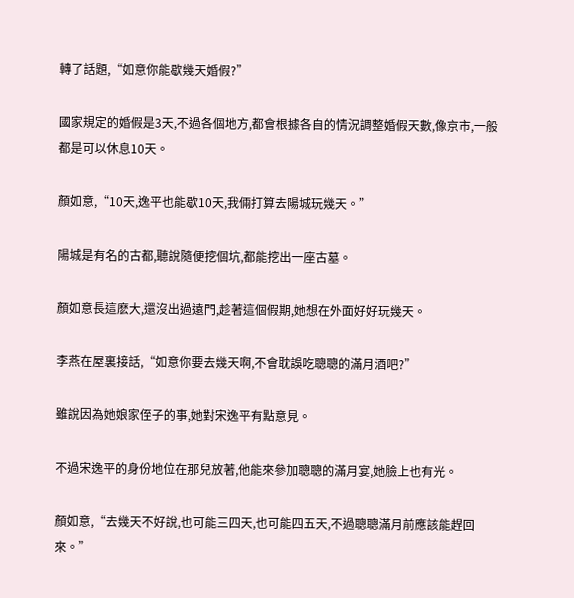轉了話題,“如意你能歇幾天婚假?”

國家規定的婚假是3天,不過各個地方,都會根據各自的情況調整婚假天數,像京市,一般都是可以休息10天。

顏如意,“10天,逸平也能歇10天,我倆打算去陽城玩幾天。”

陽城是有名的古都,聽說隨便挖個坑,都能挖出一座古墓。

顏如意長這麽大,還沒出過遠門,趁著這個假期,她想在外面好好玩幾天。

李燕在屋裏接話,“如意你要去幾天啊,不會耽誤吃聰聰的滿月酒吧?”

雖說因為她娘家侄子的事,她對宋逸平有點意見。

不過宋逸平的身份地位在那兒放著,他能來參加聰聰的滿月宴,她臉上也有光。

顏如意,“去幾天不好說,也可能三四天,也可能四五天,不過聰聰滿月前應該能趕回來。”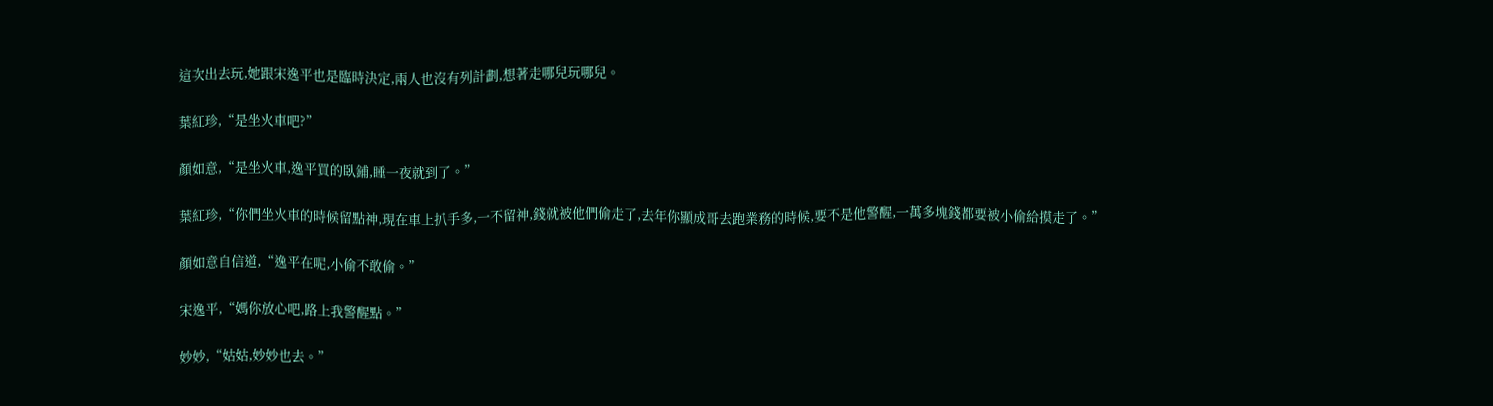這次出去玩,她跟宋逸平也是臨時決定,兩人也沒有列計劃,想著走哪兒玩哪兒。

葉紅珍,“是坐火車吧?”

顏如意,“是坐火車,逸平買的臥鋪,睡一夜就到了。”

葉紅珍,“你們坐火車的時候留點神,現在車上扒手多,一不留神,錢就被他們偷走了,去年你顯成哥去跑業務的時候,要不是他警醒,一萬多塊錢都要被小偷給摸走了。”

顏如意自信道,“逸平在呢,小偷不敢偷。”

宋逸平,“媽你放心吧,路上我警醒點。”

妙妙,“姑姑,妙妙也去。”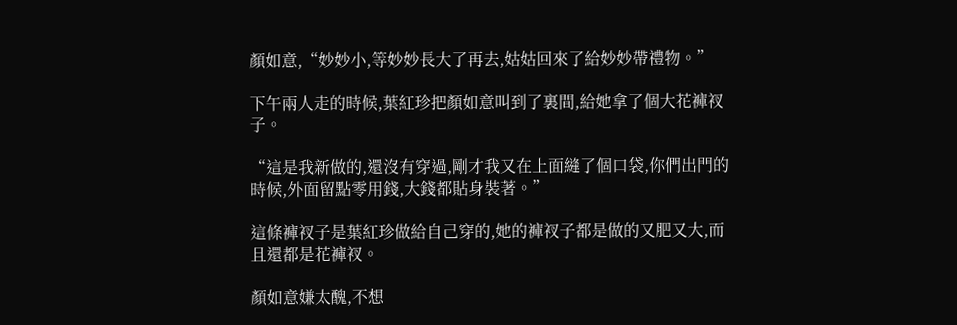顏如意,“妙妙小,等妙妙長大了再去,姑姑回來了給妙妙帶禮物。”

下午兩人走的時候,葉紅珍把顏如意叫到了裏間,給她拿了個大花褲衩子。

“這是我新做的,還沒有穿過,剛才我又在上面縫了個口袋,你們出門的時候,外面留點零用錢,大錢都貼身裝著。”

這條褲衩子是葉紅珍做給自己穿的,她的褲衩子都是做的又肥又大,而且還都是花褲衩。

顏如意嫌太醜,不想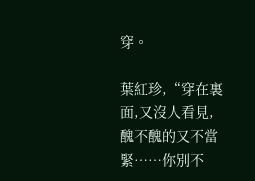穿。

葉紅珍,“穿在裏面,又沒人看見,醜不醜的又不當緊……你別不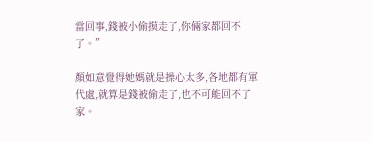當回事,錢被小偷摸走了,你倆家都回不了。”

顏如意覺得她媽就是操心太多,各地都有軍代處,就算是錢被偷走了,也不可能回不了家。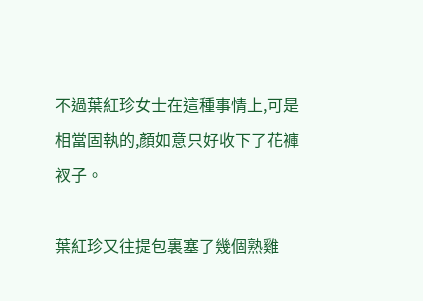不過葉紅珍女士在這種事情上,可是相當固執的,顏如意只好收下了花褲衩子。

葉紅珍又往提包裏塞了幾個熟雞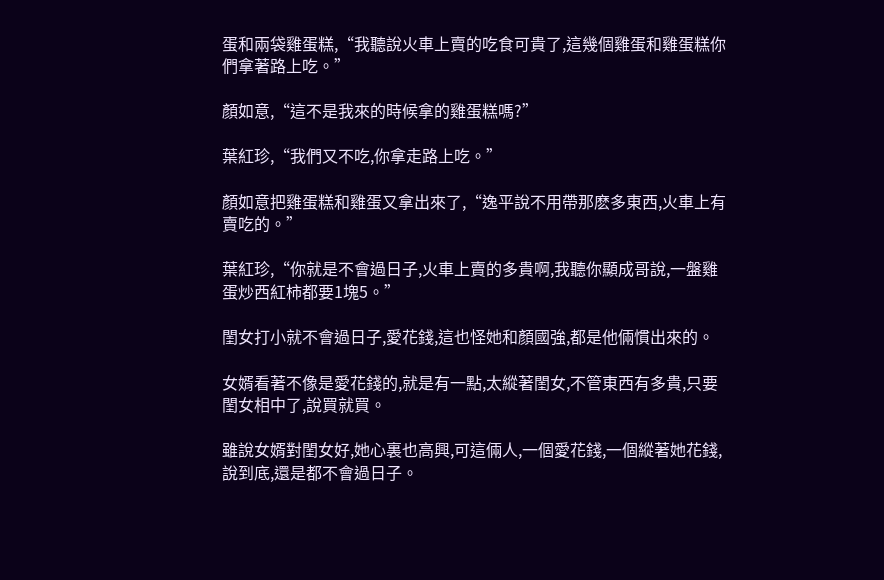蛋和兩袋雞蛋糕,“我聽說火車上賣的吃食可貴了,這幾個雞蛋和雞蛋糕你們拿著路上吃。”

顏如意,“這不是我來的時候拿的雞蛋糕嗎?”

葉紅珍,“我們又不吃,你拿走路上吃。”

顏如意把雞蛋糕和雞蛋又拿出來了,“逸平說不用帶那麽多東西,火車上有賣吃的。”

葉紅珍,“你就是不會過日子,火車上賣的多貴啊,我聽你顯成哥說,一盤雞蛋炒西紅柿都要1塊5。”

閨女打小就不會過日子,愛花錢,這也怪她和顏國強,都是他倆慣出來的。

女婿看著不像是愛花錢的,就是有一點,太縱著閨女,不管東西有多貴,只要閨女相中了,說買就買。

雖說女婿對閨女好,她心裏也高興,可這倆人,一個愛花錢,一個縱著她花錢,說到底,還是都不會過日子。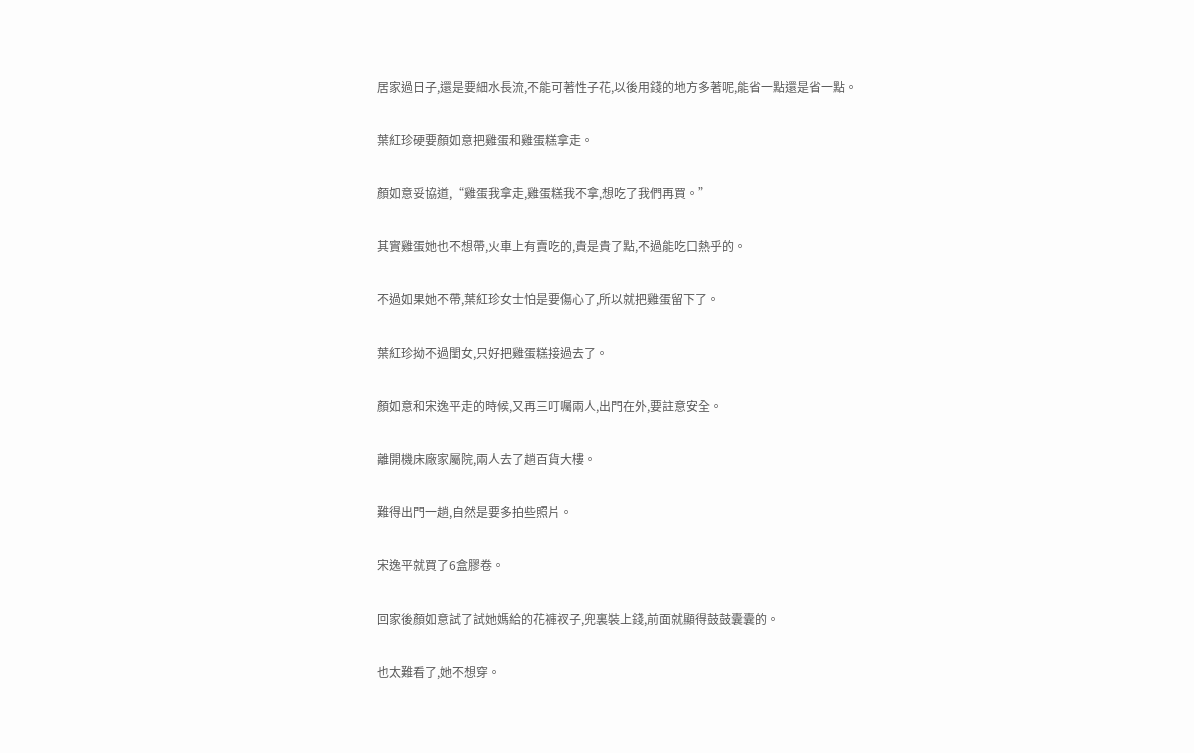居家過日子,還是要細水長流,不能可著性子花,以後用錢的地方多著呢,能省一點還是省一點。

葉紅珍硬要顏如意把雞蛋和雞蛋糕拿走。

顏如意妥協道,“雞蛋我拿走,雞蛋糕我不拿,想吃了我們再買。”

其實雞蛋她也不想帶,火車上有賣吃的,貴是貴了點,不過能吃口熱乎的。

不過如果她不帶,葉紅珍女士怕是要傷心了,所以就把雞蛋留下了。

葉紅珍拗不過閨女,只好把雞蛋糕接過去了。

顏如意和宋逸平走的時候,又再三叮囑兩人,出門在外,要註意安全。

離開機床廠家屬院,兩人去了趟百貨大樓。

難得出門一趟,自然是要多拍些照片。

宋逸平就買了6盒膠卷。

回家後顏如意試了試她媽給的花褲衩子,兜裏裝上錢,前面就顯得鼓鼓囊囊的。

也太難看了,她不想穿。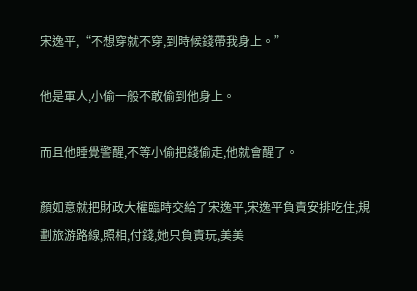宋逸平,“不想穿就不穿,到時候錢帶我身上。”

他是軍人,小偷一般不敢偷到他身上。

而且他睡覺警醒,不等小偷把錢偷走,他就會醒了。

顏如意就把財政大權臨時交給了宋逸平,宋逸平負責安排吃住,規劃旅游路線,照相,付錢,她只負責玩,美美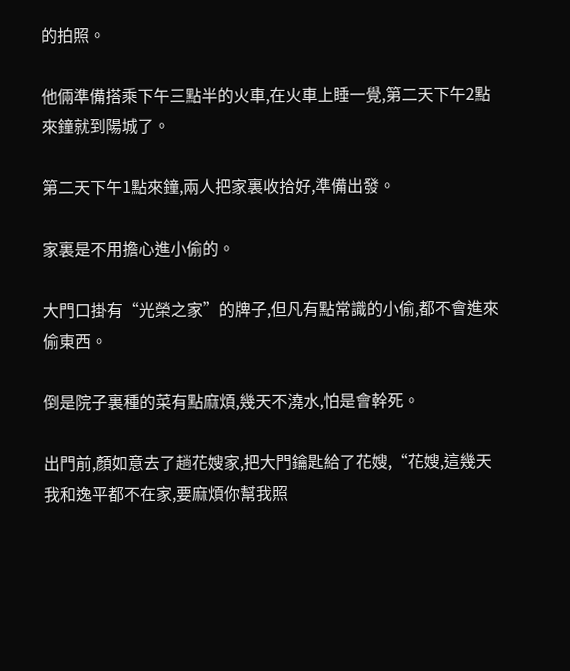的拍照。

他倆準備搭乘下午三點半的火車,在火車上睡一覺,第二天下午2點來鐘就到陽城了。

第二天下午1點來鐘,兩人把家裏收拾好,準備出發。

家裏是不用擔心進小偷的。

大門口掛有“光榮之家”的牌子,但凡有點常識的小偷,都不會進來偷東西。

倒是院子裏種的菜有點麻煩,幾天不澆水,怕是會幹死。

出門前,顏如意去了趟花嫂家,把大門鑰匙給了花嫂,“花嫂,這幾天我和逸平都不在家,要麻煩你幫我照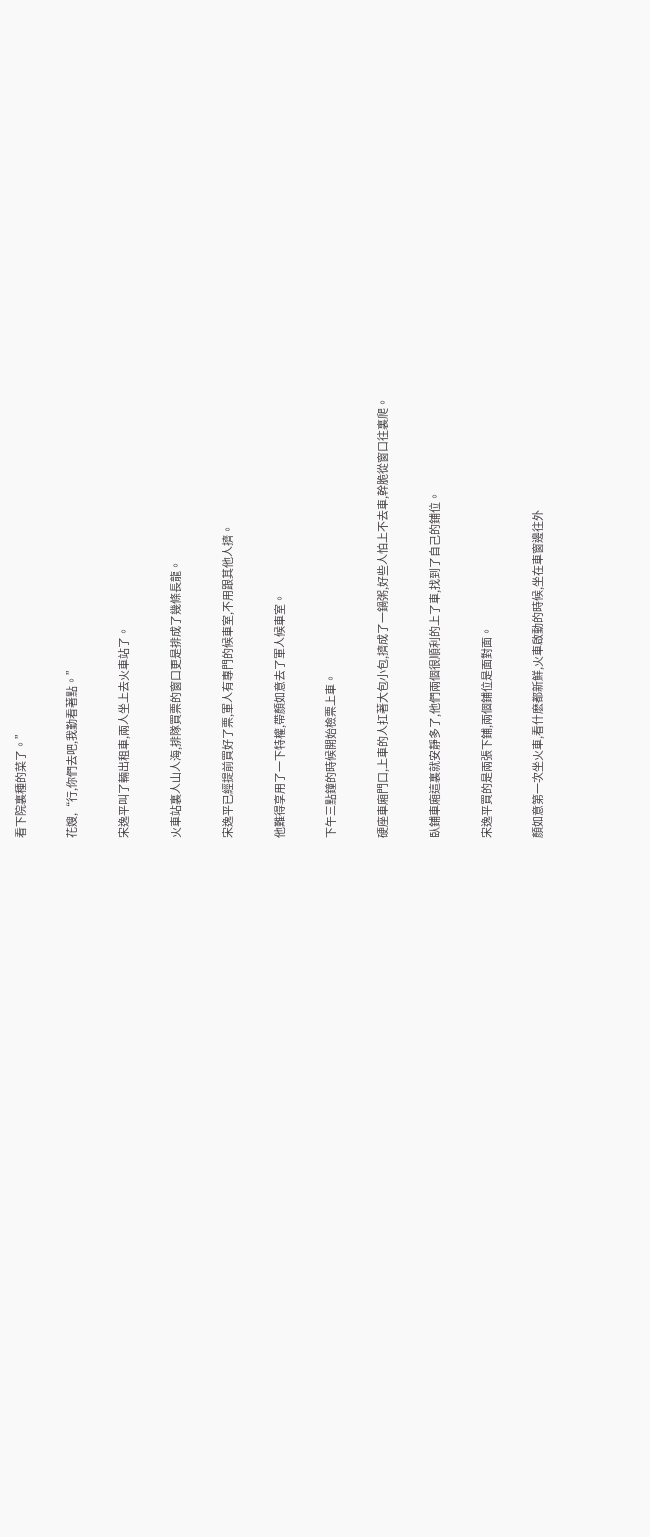看下院裏種的菜了。”

花嫂,“行,你們去吧,我勤看著點。”

宋逸平叫了輛出租車,兩人坐上去火車站了。

火車站裏人山人海,排隊買票的窗口更是排成了幾條長龍。

宋逸平已經提前買好了票,軍人有專門的候車室,不用跟其他人擠。

他難得享用了一下特權,帶顏如意去了軍人候車室。

下午三點鐘的時候開始檢票上車。

硬座車廂門口,上車的人扛著大包小包,擠成了一鍋粥,好些人怕上不去車,幹脆從窗口往裏爬。

臥鋪車廂這裏就安靜多了,他們兩個很順利的上了車,找到了自己的鋪位。

宋逸平買的是兩張下鋪,兩個鋪位是面對面。

顏如意第一次坐火車,看什麽都新鮮,火車啟動的時候,坐在車窗邊往外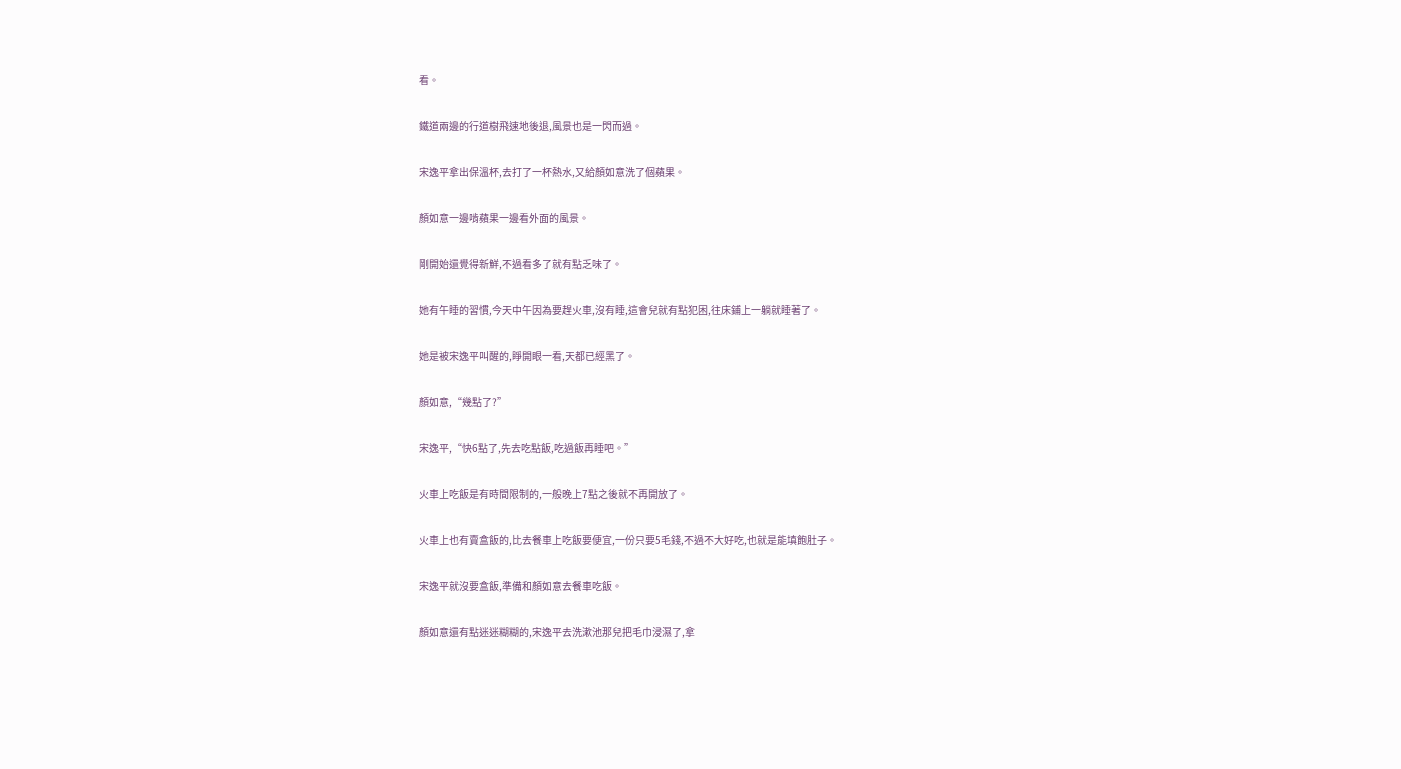看。

鐵道兩邊的行道樹飛速地後退,風景也是一閃而過。

宋逸平拿出保溫杯,去打了一杯熱水,又給顏如意洗了個蘋果。

顏如意一邊啃蘋果一邊看外面的風景。

剛開始還覺得新鮮,不過看多了就有點乏味了。

她有午睡的習慣,今天中午因為要趕火車,沒有睡,這會兒就有點犯困,往床鋪上一躺就睡著了。

她是被宋逸平叫醒的,睜開眼一看,天都已經黑了。

顏如意,“幾點了?”

宋逸平,“快6點了,先去吃點飯,吃過飯再睡吧。”

火車上吃飯是有時間限制的,一般晚上7點之後就不再開放了。

火車上也有賣盒飯的,比去餐車上吃飯要便宜,一份只要5毛錢,不過不大好吃,也就是能填飽肚子。

宋逸平就沒要盒飯,準備和顏如意去餐車吃飯。

顏如意還有點迷迷糊糊的,宋逸平去洗漱池那兒把毛巾浸濕了,拿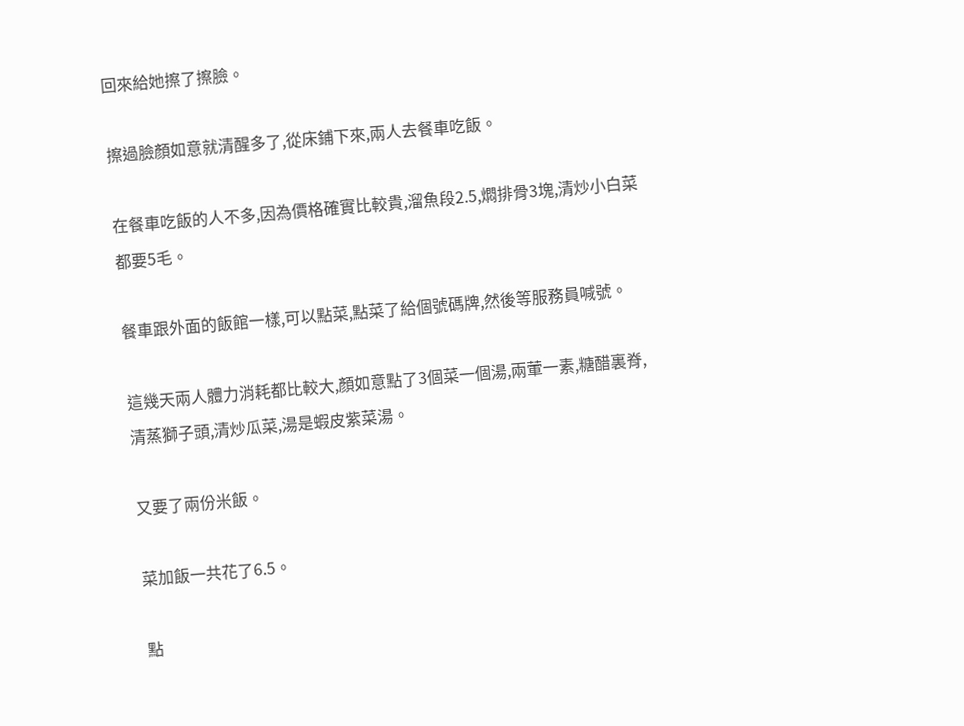回來給她擦了擦臉。

擦過臉顏如意就清醒多了,從床鋪下來,兩人去餐車吃飯。

在餐車吃飯的人不多,因為價格確實比較貴,溜魚段2.5,燜排骨3塊,清炒小白菜都要5毛。

餐車跟外面的飯館一樣,可以點菜,點菜了給個號碼牌,然後等服務員喊號。

這幾天兩人體力消耗都比較大,顏如意點了3個菜一個湯,兩葷一素,糖醋裏脊,清蒸獅子頭,清炒瓜菜,湯是蝦皮紫菜湯。

又要了兩份米飯。

菜加飯一共花了6.5。

點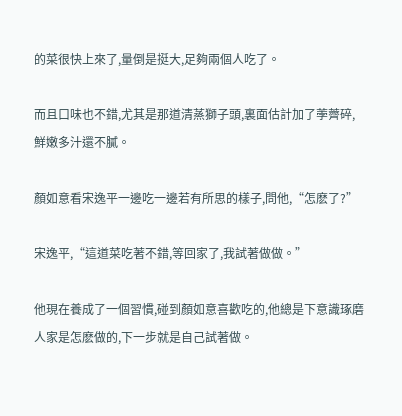的菜很快上來了,量倒是挺大,足夠兩個人吃了。

而且口味也不錯,尤其是那道清蒸獅子頭,裏面估計加了荸薺碎,鮮嫩多汁還不膩。

顏如意看宋逸平一邊吃一邊若有所思的樣子,問他,“怎麽了?”

宋逸平,“這道菜吃著不錯,等回家了,我試著做做。”

他現在養成了一個習慣,碰到顏如意喜歡吃的,他總是下意識琢磨人家是怎麽做的,下一步就是自己試著做。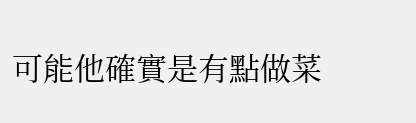可能他確實是有點做菜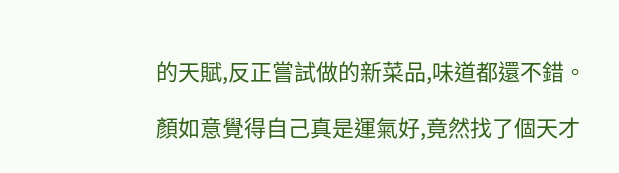的天賦,反正嘗試做的新菜品,味道都還不錯。

顏如意覺得自己真是運氣好,竟然找了個天才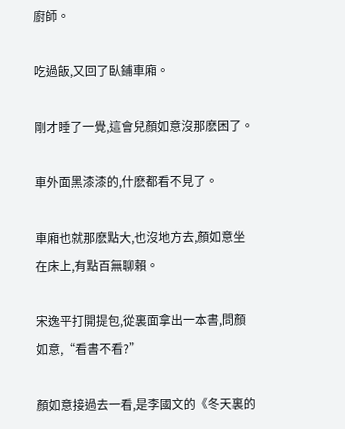廚師。

吃過飯,又回了臥鋪車廂。

剛才睡了一覺,這會兒顏如意沒那麽困了。

車外面黑漆漆的,什麽都看不見了。

車廂也就那麽點大,也沒地方去,顏如意坐在床上,有點百無聊賴。

宋逸平打開提包,從裏面拿出一本書,問顏如意,“看書不看?”

顏如意接過去一看,是李國文的《冬天裏的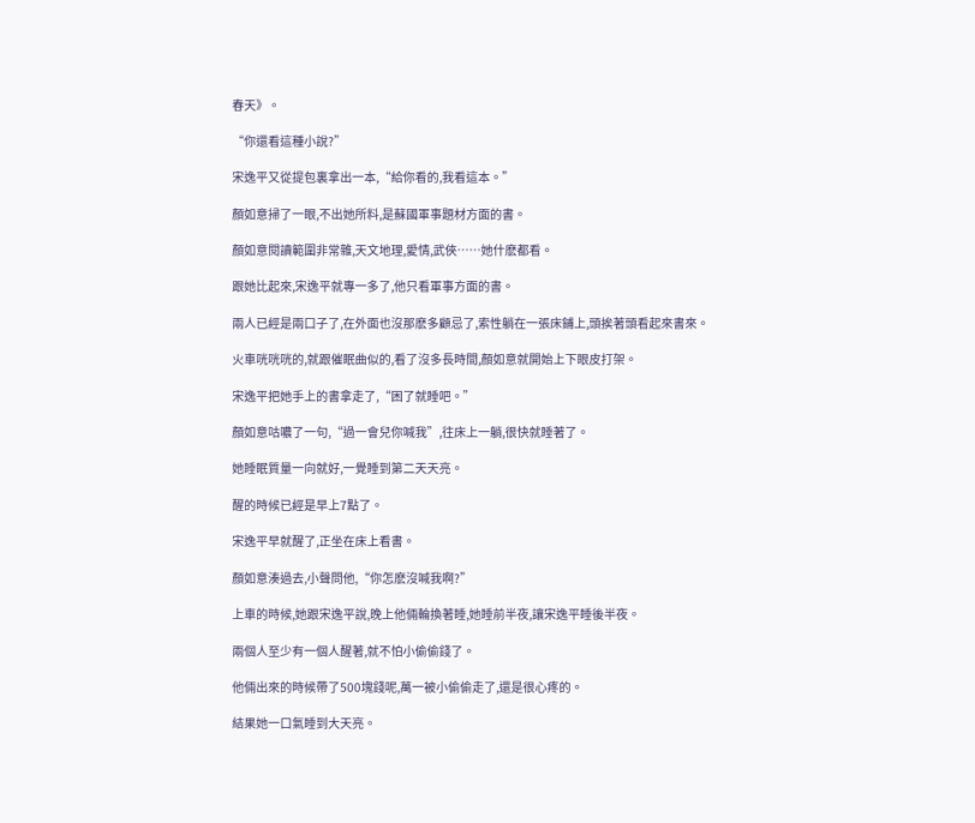春天》。

“你還看這種小說?”

宋逸平又從提包裏拿出一本,“給你看的,我看這本。”

顏如意掃了一眼,不出她所料,是蘇國軍事題材方面的書。

顏如意閱讀範圍非常雜,天文地理,愛情,武俠……她什麽都看。

跟她比起來,宋逸平就專一多了,他只看軍事方面的書。

兩人已經是兩口子了,在外面也沒那麽多顧忌了,索性躺在一張床鋪上,頭挨著頭看起來書來。

火車咣咣咣的,就跟催眠曲似的,看了沒多長時間,顏如意就開始上下眼皮打架。

宋逸平把她手上的書拿走了,“困了就睡吧。”

顏如意咕噥了一句,“過一會兒你喊我”,往床上一躺,很快就睡著了。

她睡眠質量一向就好,一覺睡到第二天天亮。

醒的時候已經是早上7點了。

宋逸平早就醒了,正坐在床上看書。

顏如意湊過去,小聲問他,“你怎麽沒喊我啊?”

上車的時候,她跟宋逸平說,晚上他倆輪換著睡,她睡前半夜,讓宋逸平睡後半夜。

兩個人至少有一個人醒著,就不怕小偷偷錢了。

他倆出來的時候帶了500塊錢呢,萬一被小偷偷走了,還是很心疼的。

結果她一口氣睡到大天亮。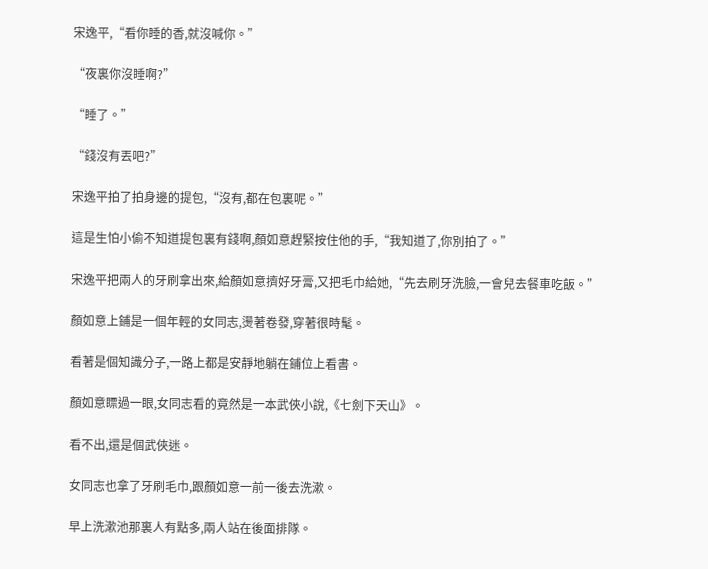宋逸平,“看你睡的香,就沒喊你。”

“夜裏你沒睡啊?”

“睡了。”

“錢沒有丟吧?”

宋逸平拍了拍身邊的提包,“沒有,都在包裏呢。”

這是生怕小偷不知道提包裏有錢啊,顏如意趕緊按住他的手,“我知道了,你別拍了。”

宋逸平把兩人的牙刷拿出來,給顏如意擠好牙膏,又把毛巾給她,“先去刷牙洗臉,一會兒去餐車吃飯。”

顏如意上鋪是一個年輕的女同志,燙著卷發,穿著很時髦。

看著是個知識分子,一路上都是安靜地躺在鋪位上看書。

顏如意瞟過一眼,女同志看的竟然是一本武俠小說,《七劍下天山》。

看不出,還是個武俠迷。

女同志也拿了牙刷毛巾,跟顏如意一前一後去洗漱。

早上洗漱池那裏人有點多,兩人站在後面排隊。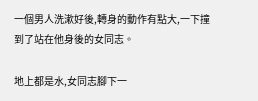一個男人洗漱好後,轉身的動作有點大,一下撞到了站在他身後的女同志。

地上都是水,女同志腳下一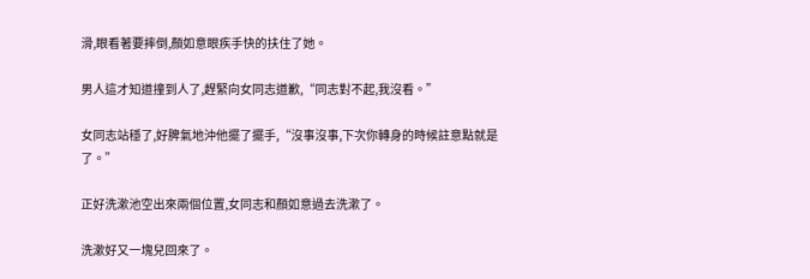滑,眼看著要摔倒,顏如意眼疾手快的扶住了她。

男人這才知道撞到人了,趕緊向女同志道歉,“同志對不起,我沒看。”

女同志站穩了,好脾氣地沖他擺了擺手,“沒事沒事,下次你轉身的時候註意點就是了。”

正好洗漱池空出來兩個位置,女同志和顏如意過去洗漱了。

洗漱好又一塊兒回來了。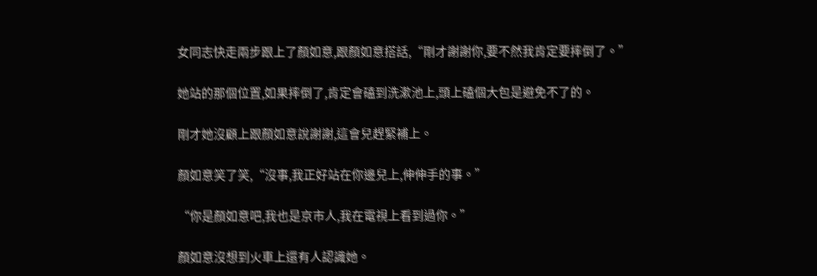女同志快走兩步跟上了顏如意,跟顏如意搭話,“剛才謝謝你,要不然我肯定要摔倒了。”

她站的那個位置,如果摔倒了,肯定會磕到洗漱池上,頭上磕個大包是避免不了的。

剛才她沒顧上跟顏如意說謝謝,這會兒趕緊補上。

顏如意笑了笑,“沒事,我正好站在你邊兒上,伸伸手的事。”

“你是顏如意吧,我也是京市人,我在電視上看到過你。”

顏如意沒想到火車上還有人認識她。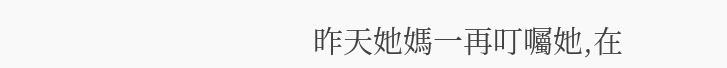昨天她媽一再叮囑她,在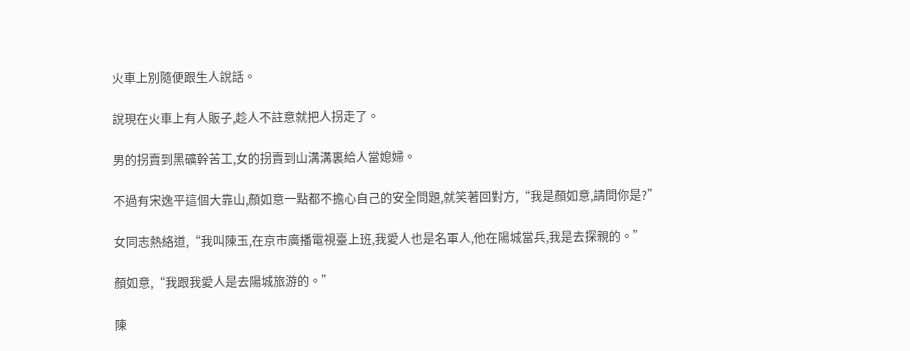火車上別隨便跟生人說話。

說現在火車上有人販子,趁人不註意就把人拐走了。

男的拐賣到黑礦幹苦工,女的拐賣到山溝溝裏給人當媳婦。

不過有宋逸平這個大靠山,顏如意一點都不擔心自己的安全問題,就笑著回對方,“我是顏如意,請問你是?”

女同志熱絡道,“我叫陳玉,在京市廣播電視臺上班,我愛人也是名軍人,他在陽城當兵,我是去探親的。”

顏如意,“我跟我愛人是去陽城旅游的。”

陳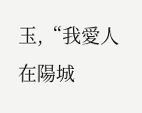玉,“我愛人在陽城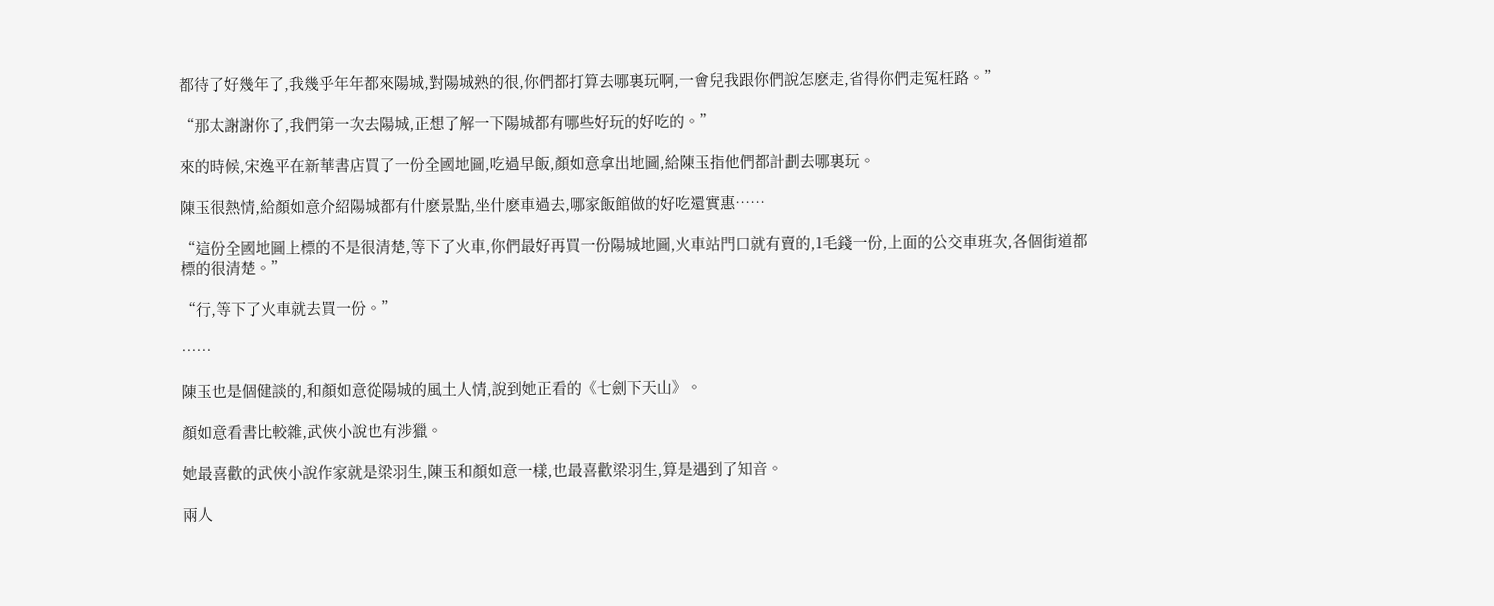都待了好幾年了,我幾乎年年都來陽城,對陽城熟的很,你們都打算去哪裏玩啊,一會兒我跟你們說怎麽走,省得你們走冤枉路。”

“那太謝謝你了,我們第一次去陽城,正想了解一下陽城都有哪些好玩的好吃的。”

來的時候,宋逸平在新華書店買了一份全國地圖,吃過早飯,顏如意拿出地圖,給陳玉指他們都計劃去哪裏玩。

陳玉很熱情,給顏如意介紹陽城都有什麽景點,坐什麽車過去,哪家飯館做的好吃還實惠……

“這份全國地圖上標的不是很清楚,等下了火車,你們最好再買一份陽城地圖,火車站門口就有賣的,1毛錢一份,上面的公交車班次,各個街道都標的很清楚。”

“行,等下了火車就去買一份。”

……

陳玉也是個健談的,和顏如意從陽城的風土人情,說到她正看的《七劍下天山》。

顏如意看書比較雜,武俠小說也有涉獵。

她最喜歡的武俠小說作家就是梁羽生,陳玉和顏如意一樣,也最喜歡梁羽生,算是遇到了知音。

兩人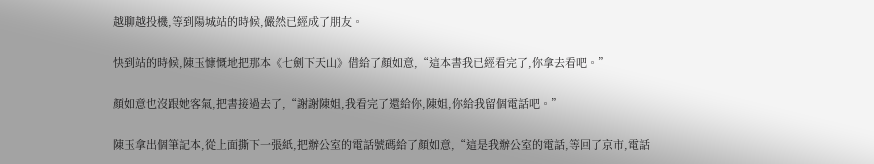越聊越投機,等到陽城站的時候,儼然已經成了朋友。

快到站的時候,陳玉慷慨地把那本《七劍下天山》借給了顏如意,“這本書我已經看完了,你拿去看吧。”

顏如意也沒跟她客氣,把書接過去了,“謝謝陳姐,我看完了還給你,陳姐,你給我留個電話吧。”

陳玉拿出個筆記本,從上面撕下一張紙,把辦公室的電話號碼給了顏如意,“這是我辦公室的電話,等回了京市,電話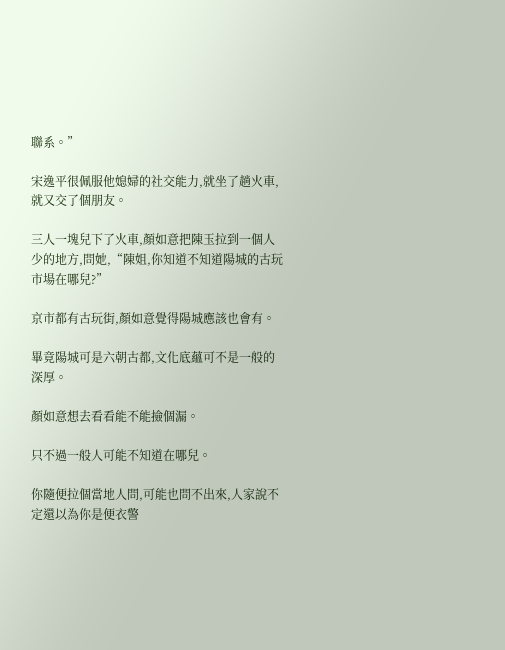聯系。”

宋逸平很佩服他媳婦的社交能力,就坐了趟火車,就又交了個朋友。

三人一塊兒下了火車,顏如意把陳玉拉到一個人少的地方,問她,“陳姐,你知道不知道陽城的古玩市場在哪兒?”

京市都有古玩街,顏如意覺得陽城應該也會有。

畢竟陽城可是六朝古都,文化底蘊可不是一般的深厚。

顏如意想去看看能不能撿個漏。

只不過一般人可能不知道在哪兒。

你隨便拉個當地人問,可能也問不出來,人家說不定還以為你是便衣警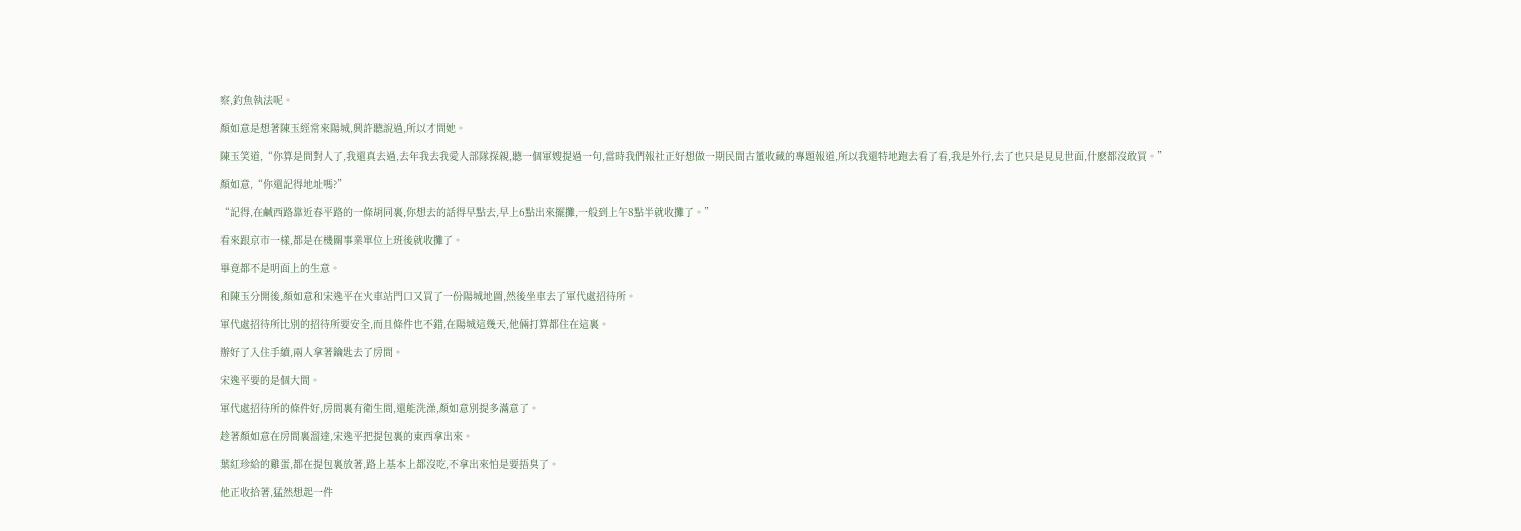察,釣魚執法呢。

顏如意是想著陳玉經常來陽城,興許聽說過,所以才問她。

陳玉笑道,“你算是問對人了,我還真去過,去年我去我愛人部隊探親,聽一個軍嫂提過一句,當時我們報社正好想做一期民間古董收藏的專題報道,所以我還特地跑去看了看,我是外行,去了也只是見見世面,什麽都沒敢買。”

顏如意,“你還記得地址嗎?”

“記得,在鹹西路靠近春平路的一條胡同裏,你想去的話得早點去,早上6點出來擺攤,一般到上午8點半就收攤了。”

看來跟京市一樣,都是在機關事業單位上班後就收攤了。

畢竟都不是明面上的生意。

和陳玉分開後,顏如意和宋逸平在火車站門口又買了一份陽城地圖,然後坐車去了軍代處招待所。

軍代處招待所比別的招待所要安全,而且條件也不錯,在陽城這幾天,他倆打算都住在這裏。

辦好了入住手續,兩人拿著鑰匙去了房間。

宋逸平要的是個大間。

軍代處招待所的條件好,房間裏有衛生間,還能洗澡,顏如意別提多滿意了。

趁著顏如意在房間裏溜達,宋逸平把提包裏的東西拿出來。

葉紅珍給的雞蛋,都在提包裏放著,路上基本上都沒吃,不拿出來怕是要捂臭了。

他正收拾著,猛然想起一件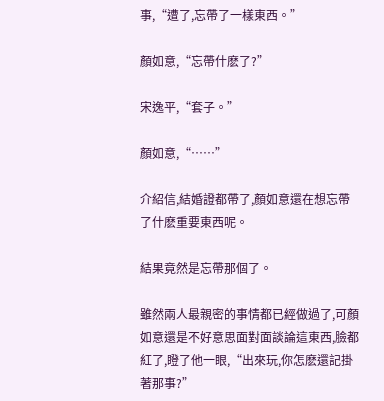事,“遭了,忘帶了一樣東西。”

顏如意,“忘帶什麽了?”

宋逸平,“套子。”

顏如意,“……”

介紹信,結婚證都帶了,顏如意還在想忘帶了什麽重要東西呢。

結果竟然是忘帶那個了。

雖然兩人最親密的事情都已經做過了,可顏如意還是不好意思面對面談論這東西,臉都紅了,瞪了他一眼,“出來玩,你怎麽還記掛著那事?”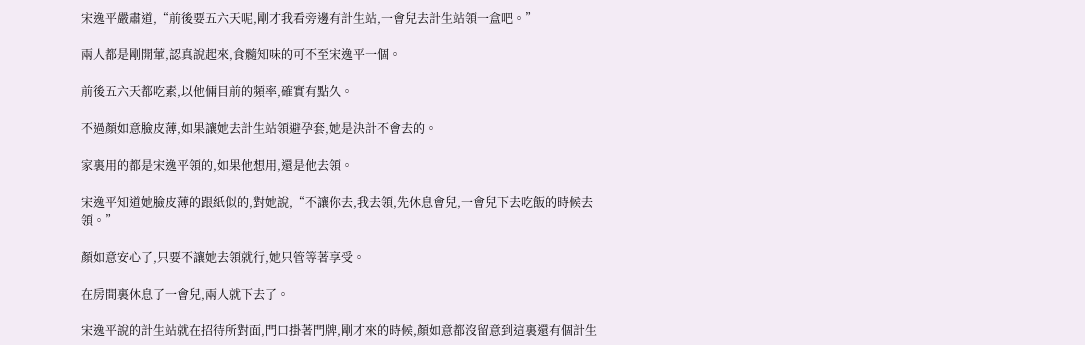宋逸平嚴肅道,“前後要五六天呢,剛才我看旁邊有計生站,一會兒去計生站領一盒吧。”

兩人都是剛開葷,認真說起來,食髓知味的可不至宋逸平一個。

前後五六天都吃素,以他倆目前的頻率,確實有點久。

不過顏如意臉皮薄,如果讓她去計生站領避孕套,她是決計不會去的。

家裏用的都是宋逸平領的,如果他想用,還是他去領。

宋逸平知道她臉皮薄的跟紙似的,對她說,“不讓你去,我去領,先休息會兒,一會兒下去吃飯的時候去領。”

顏如意安心了,只要不讓她去領就行,她只管等著享受。

在房間裏休息了一會兒,兩人就下去了。

宋逸平說的計生站就在招待所對面,門口掛著門牌,剛才來的時候,顏如意都沒留意到這裏還有個計生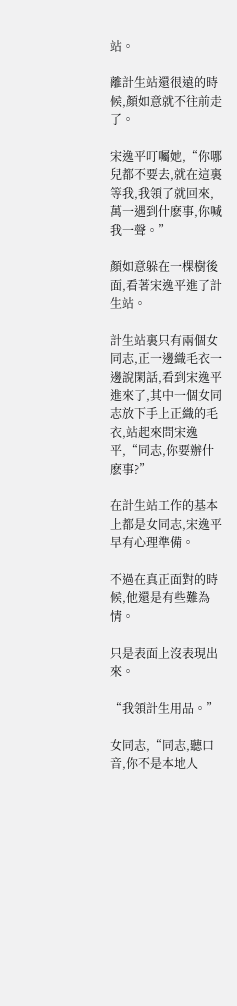站。

離計生站還很遠的時候,顏如意就不往前走了。

宋逸平叮囑她,“你哪兒都不要去,就在這裏等我,我領了就回來,萬一遇到什麽事,你喊我一聲。”

顏如意躲在一棵樹後面,看著宋逸平進了計生站。

計生站裏只有兩個女同志,正一邊織毛衣一邊說閑話,看到宋逸平進來了,其中一個女同志放下手上正織的毛衣,站起來問宋逸平,“同志,你要辦什麽事?”

在計生站工作的基本上都是女同志,宋逸平早有心理準備。

不過在真正面對的時候,他還是有些難為情。

只是表面上沒表現出來。

“我領計生用品。”

女同志,“同志,聽口音,你不是本地人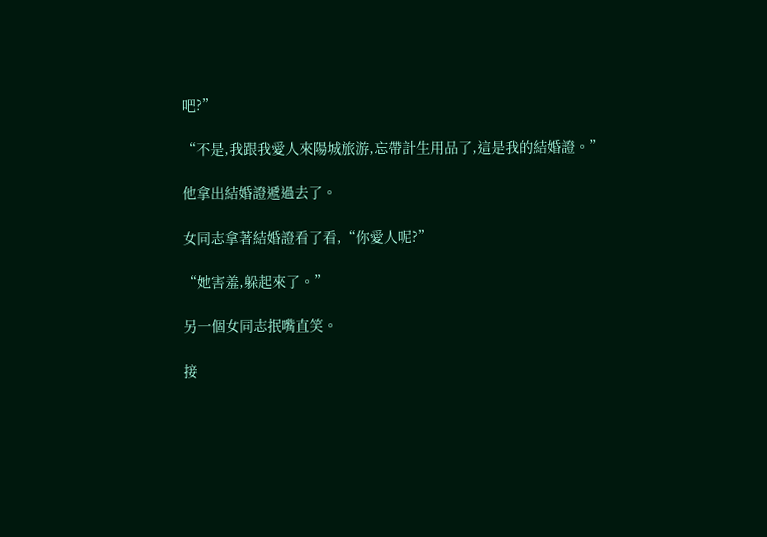吧?”

“不是,我跟我愛人來陽城旅游,忘帶計生用品了,這是我的結婚證。”

他拿出結婚證遞過去了。

女同志拿著結婚證看了看,“你愛人呢?”

“她害羞,躲起來了。”

另一個女同志抿嘴直笑。

接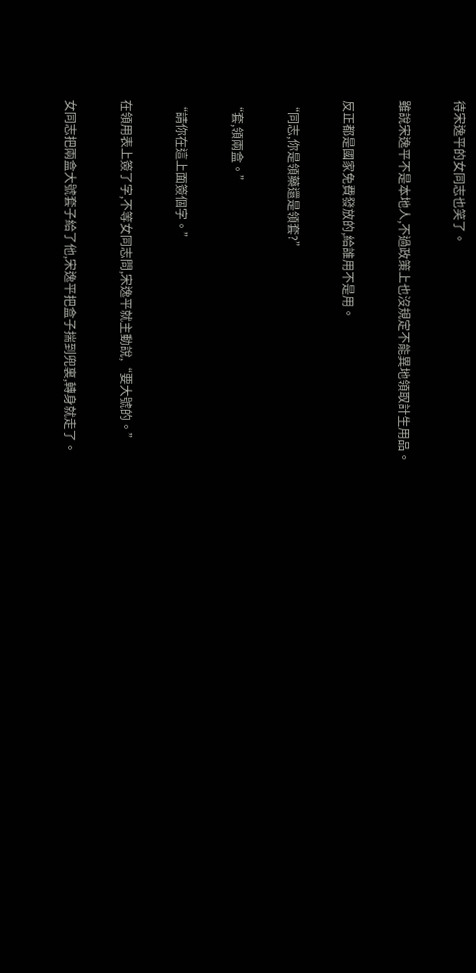待宋逸平的女同志也笑了。

雖說宋逸平不是本地人,不過政策上也沒規定不能異地領取計生用品。

反正都是國家免費發放的,給誰用不是用。

“同志,你是領藥還是領套?”

“套,領兩盒。”

“請你在這上面簽個字。”

在領用表上簽了字,不等女同志問,宋逸平就主動說,“要大號的。”

女同志把兩盒大號套子給了他,宋逸平把盒子揣到兜裏,轉身就走了。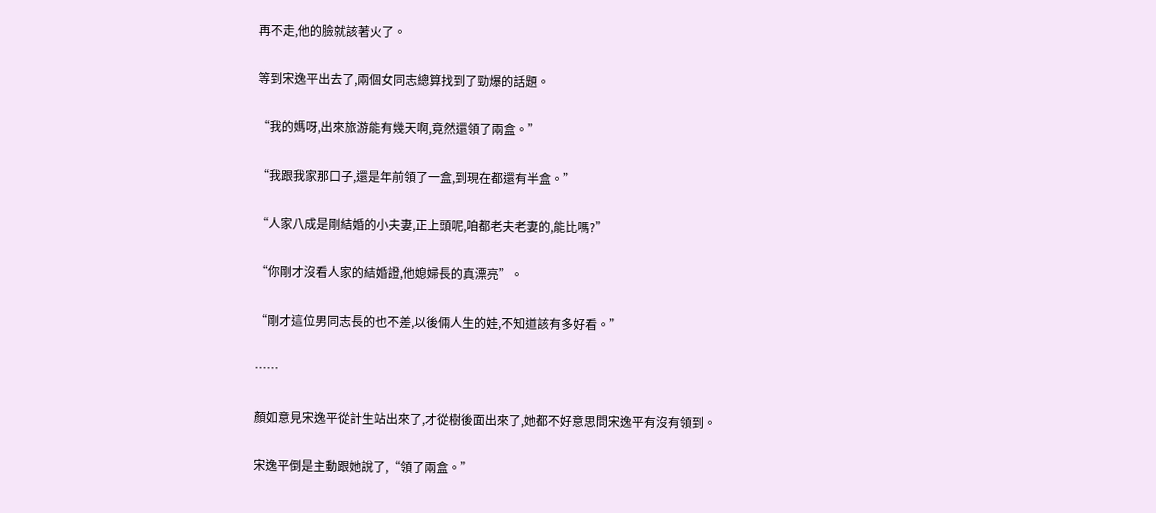再不走,他的臉就該著火了。

等到宋逸平出去了,兩個女同志總算找到了勁爆的話題。

“我的媽呀,出來旅游能有幾天啊,竟然還領了兩盒。”

“我跟我家那口子,還是年前領了一盒,到現在都還有半盒。”

“人家八成是剛結婚的小夫妻,正上頭呢,咱都老夫老妻的,能比嗎?”

“你剛才沒看人家的結婚證,他媳婦長的真漂亮”。

“剛才這位男同志長的也不差,以後倆人生的娃,不知道該有多好看。”

……

顏如意見宋逸平從計生站出來了,才從樹後面出來了,她都不好意思問宋逸平有沒有領到。

宋逸平倒是主動跟她說了,“領了兩盒。”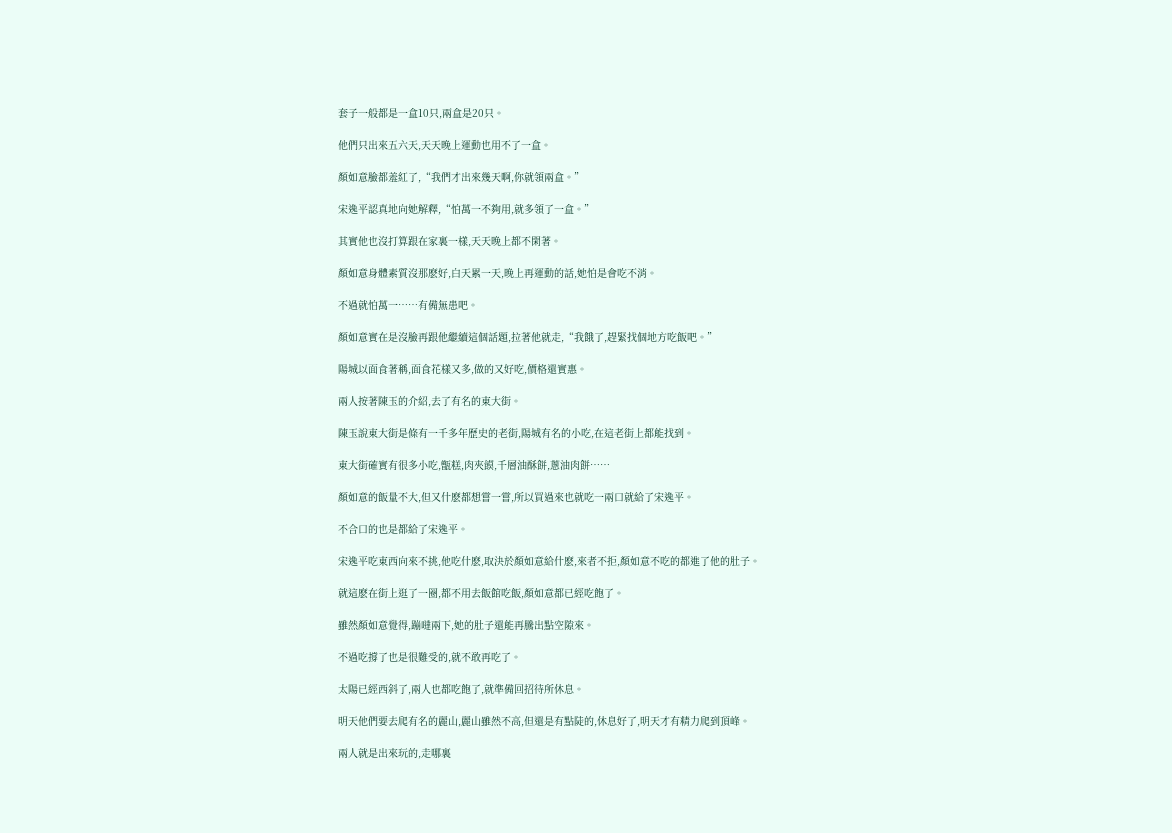套子一般都是一盒10只,兩盒是20只。

他們只出來五六天,天天晚上運動也用不了一盒。

顏如意臉都羞紅了,“我們才出來幾天啊,你就領兩盒。”

宋逸平認真地向她解釋,“怕萬一不夠用,就多領了一盒。”

其實他也沒打算跟在家裏一樣,天天晚上都不閑著。

顏如意身體素質沒那麽好,白天累一天,晚上再運動的話,她怕是會吃不消。

不過就怕萬一……有備無患吧。

顏如意實在是沒臉再跟他繼續這個話題,拉著他就走,“我餓了,趕緊找個地方吃飯吧。”

陽城以面食著稱,面食花樣又多,做的又好吃,價格還實惠。

兩人按著陳玉的介紹,去了有名的東大街。

陳玉說東大街是條有一千多年歷史的老街,陽城有名的小吃,在這老街上都能找到。

東大街確實有很多小吃,甑糕,肉夾饃,千層油酥餅,蔥油肉餅……

顏如意的飯量不大,但又什麽都想嘗一嘗,所以買過來也就吃一兩口就給了宋逸平。

不合口的也是都給了宋逸平。

宋逸平吃東西向來不挑,他吃什麽,取決於顏如意給什麽,來者不拒,顏如意不吃的都進了他的肚子。

就這麽在街上逛了一圈,都不用去飯館吃飯,顏如意都已經吃飽了。

雖然顏如意覺得,蹦噠兩下,她的肚子還能再騰出點空隙來。

不過吃撐了也是很難受的,就不敢再吃了。

太陽已經西斜了,兩人也都吃飽了,就準備回招待所休息。

明天他們要去爬有名的麗山,麗山雖然不高,但還是有點陡的,休息好了,明天才有精力爬到頂峰。

兩人就是出來玩的,走哪裏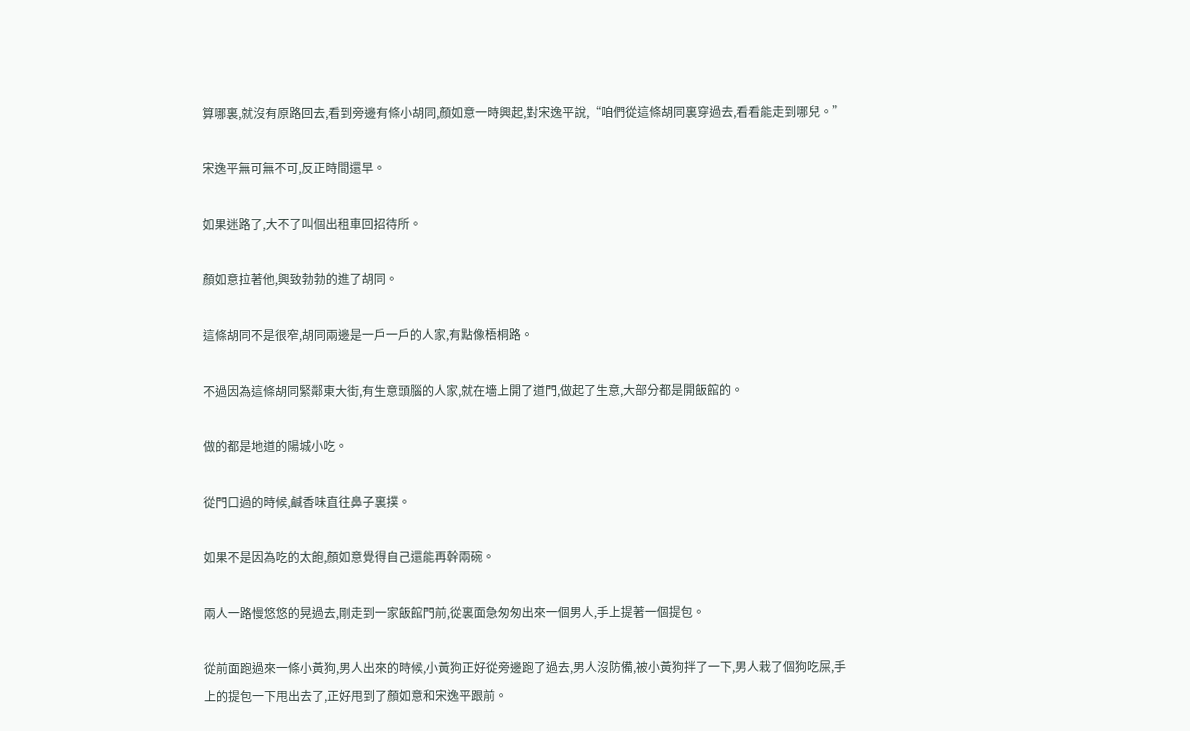算哪裏,就沒有原路回去,看到旁邊有條小胡同,顏如意一時興起,對宋逸平說,“咱們從這條胡同裏穿過去,看看能走到哪兒。”

宋逸平無可無不可,反正時間還早。

如果迷路了,大不了叫個出租車回招待所。

顏如意拉著他,興致勃勃的進了胡同。

這條胡同不是很窄,胡同兩邊是一戶一戶的人家,有點像梧桐路。

不過因為這條胡同緊鄰東大街,有生意頭腦的人家,就在墻上開了道門,做起了生意,大部分都是開飯館的。

做的都是地道的陽城小吃。

從門口過的時候,鹹香味直往鼻子裏撲。

如果不是因為吃的太飽,顏如意覺得自己還能再幹兩碗。

兩人一路慢悠悠的晃過去,剛走到一家飯館門前,從裏面急匆匆出來一個男人,手上提著一個提包。

從前面跑過來一條小黃狗,男人出來的時候,小黃狗正好從旁邊跑了過去,男人沒防備,被小黃狗拌了一下,男人栽了個狗吃屎,手上的提包一下甩出去了,正好甩到了顏如意和宋逸平跟前。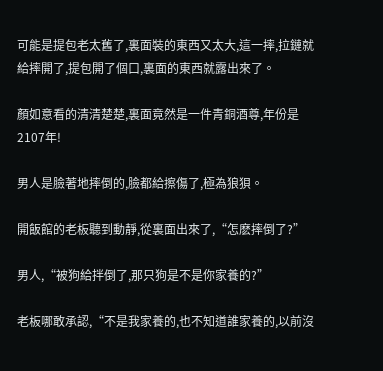可能是提包老太舊了,裏面裝的東西又太大,這一摔,拉鏈就給摔開了,提包開了個口,裏面的東西就露出來了。

顏如意看的清清楚楚,裏面竟然是一件青銅酒尊,年份是2107年!

男人是臉著地摔倒的,臉都給擦傷了,極為狼狽。

開飯館的老板聽到動靜,從裏面出來了,“怎麽摔倒了?”

男人,“被狗給拌倒了,那只狗是不是你家養的?”

老板哪敢承認,“不是我家養的,也不知道誰家養的,以前沒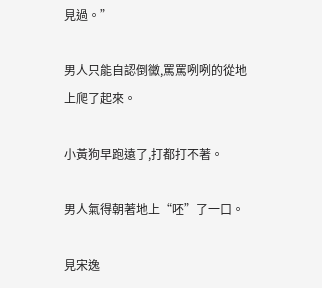見過。”

男人只能自認倒黴,罵罵咧咧的從地上爬了起來。

小黃狗早跑遠了,打都打不著。

男人氣得朝著地上“呸”了一口。

見宋逸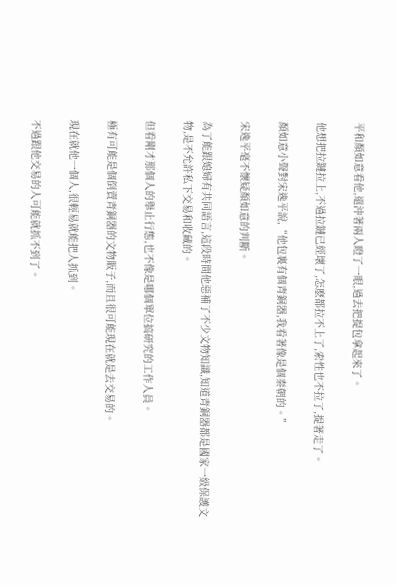平和顏如意看他,還沖著兩人瞪了一眼,過去把提包拿起來了。

他想把拉鏈拉上,不過拉鏈已經壞了,怎麽都拉不上了,索性也不拉了,提著走了。

顏如意小聲對宋逸平說,“他包裏有個青銅器,我看著像是個秦朝的。”

宋逸平毫不懷疑顏如意的判斷。

為了能跟媳婦有共同語言,這段時間他惡補了不少文物知識,知道青銅器都是國家一級保護文物,是不允許私下交易和收藏的。

但看剛才那個人的舉止行態,也不像是哪個單位搞研究的工作人員。

極有可能是個倒賣青銅器的文物販子,而且很可能現在就是去交易的。

現在就他一個人,很輕易就能把人抓到。

不過跟他交易的人可能就抓不到了。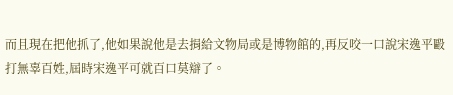而且現在把他抓了,他如果說他是去捐給文物局或是博物館的,再反咬一口說宋逸平毆打無辜百姓,屆時宋逸平可就百口莫辯了。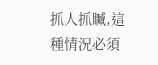抓人抓贓,這種情況必須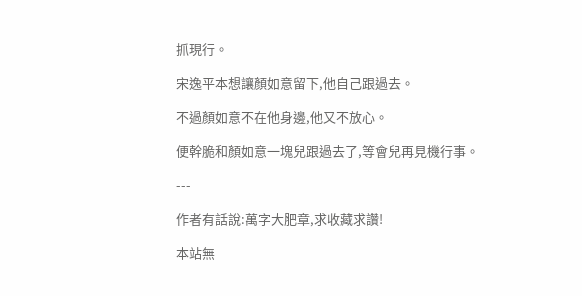抓現行。

宋逸平本想讓顏如意留下,他自己跟過去。

不過顏如意不在他身邊,他又不放心。

便幹脆和顏如意一塊兒跟過去了,等會兒再見機行事。

---

作者有話說:萬字大肥章,求收藏求讚!

本站無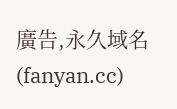廣告,永久域名(fanyan.cc)